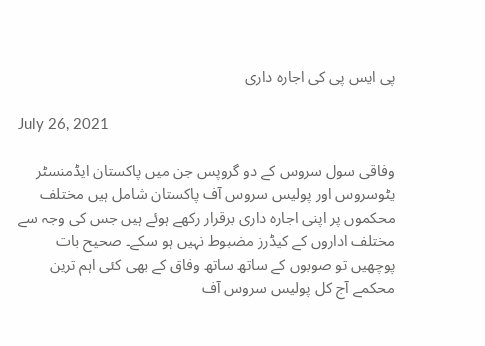پی ایس پی کی اجارہ داری

July 26, 2021

وفاقی سول سروس کے دو گروپس جن میں پاکستان ایڈمنسٹر یٹوسروس اور پولیس سروس آف پاکستان شامل ہیں مختلف محکموں پر اپنی اجارہ داری برقرار رکھے ہوئے ہیں جس کی وجہ سے مختلف اداروں کے کیڈرز مضبوط نہیں ہو سکے۔ صحیح بات پوچھیں تو صوبوں کے ساتھ ساتھ وفاق کے بھی کئی اہم ترین محکمے آج کل پولیس سروس آف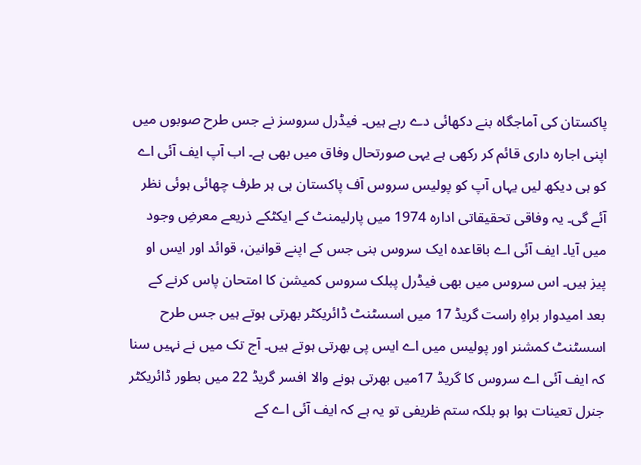پاکستان کی آماجگاہ بنے دکھائی دے رہے ہیں۔ فیڈرل سروسز نے جس طرح صوبوں میں اپنی اجارہ داری قائم کر رکھی ہے یہی صورتحال وفاق میں بھی ہے۔ اب آپ ایف آئی اے کو ہی دیکھ لیں یہاں آپ کو پولیس سروس آف پاکستان ہی ہر طرف چھائی ہوئی نظر آئے گی۔ یہ وفاقی تحقیقاتی ادارہ 1974 میں پارلیمنٹ کے ایکٹکے ذریعے معرضِ وجود میں آیا۔ ایف آئی اے باقاعدہ ایک سروس بنی جس کے اپنے قوانین، قوائد اور ایس او پیز ہیں۔ اس سروس میں بھی فیڈرل پبلک سروس کمیشن کا امتحان پاس کرنے کے بعد امیدوار براہِ راست گریڈ 17 میں اسسٹنٹ ڈائریکٹر بھرتی ہوتے ہیں جس طرح اسسٹنٹ کمشنر اور پولیس میں اے ایس پی بھرتی ہوتے ہیں۔ آج تک میں نے نہیں سنا کہ ایف آئی اے سروس کا گریڈ 17میں بھرتی ہونے والا افسر گریڈ 22 میں بطور ڈائریکٹر جنرل تعینات ہوا ہو بلکہ ستم ظریفی تو یہ ہے کہ ایف آئی اے کے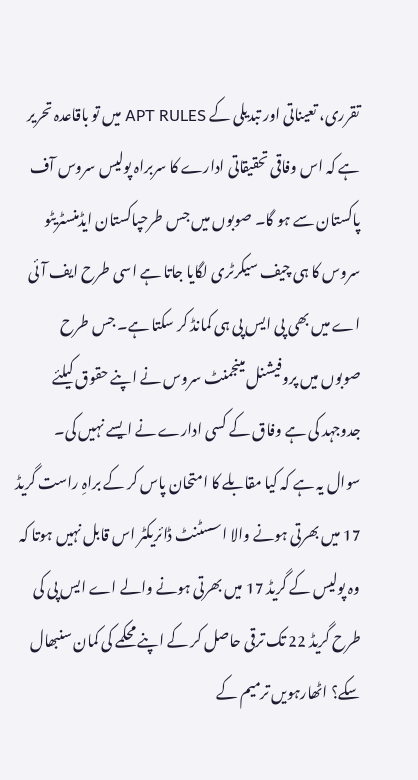تقرری، تعیناتی اور تبدیلی کے APT RULES میں تو باقاعدہ تحریر ہے کہ اس وفاقی تحقیقاتی ادارے کا سربراہ پولیس سروس آف پاکستان سے ہو گا۔ صوبوں میں جس طرحپاکستان ایڈمنسٹریٹو سروس کا ہی چیف سیکرٹری لگایا جاتا ہے اسی طرح ایف آئی اے میں بھی پی ایس پی ہی کمانڈ کر سکتا ہے۔ جس طرح صوبوں میں پروفیشنل مینجمنٹ سروس نے اپنے حقوق کیلئے جدوجہد کی ہے وفاق کے کسی ادارے نے ایسے نہیں کی۔ سوال یہ ہے کہ کیا مقابلے کا امتحان پاس کر کے براہِ راست گریڈ 17 میں بھرتی ہونے والا اسسٹنٹ ڈائریکٹر اس قابل نہیں ہوتا کہ وہ پولیس کے گریڈ 17 میں بھرتی ہونے والے اے ایس پی کی طرح گریڈ 22 تک ترقی حاصل کر کے اپنے محکمے کی کمان سنبھال سکے؟ اٹھارہویں ترمیم کے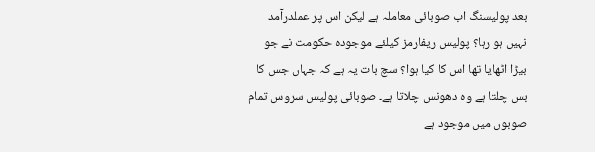بعد پولیسنگ اب صوبائی معاملہ ہے لیکن اس پر عملدرآمد نہیں ہو رہا؟ پولیس ریفارمز کیلئے موجودہ حکومت نے جو بیڑا اٹھایا تھا اس کا کیا ہوا؟ سچ بات یہ ہے کہ جہاں جس کا بس چلتا ہے وہ دھونس چلاتا ہے۔ صوبائی پولیس سروس تمام صوبوں میں موجود ہے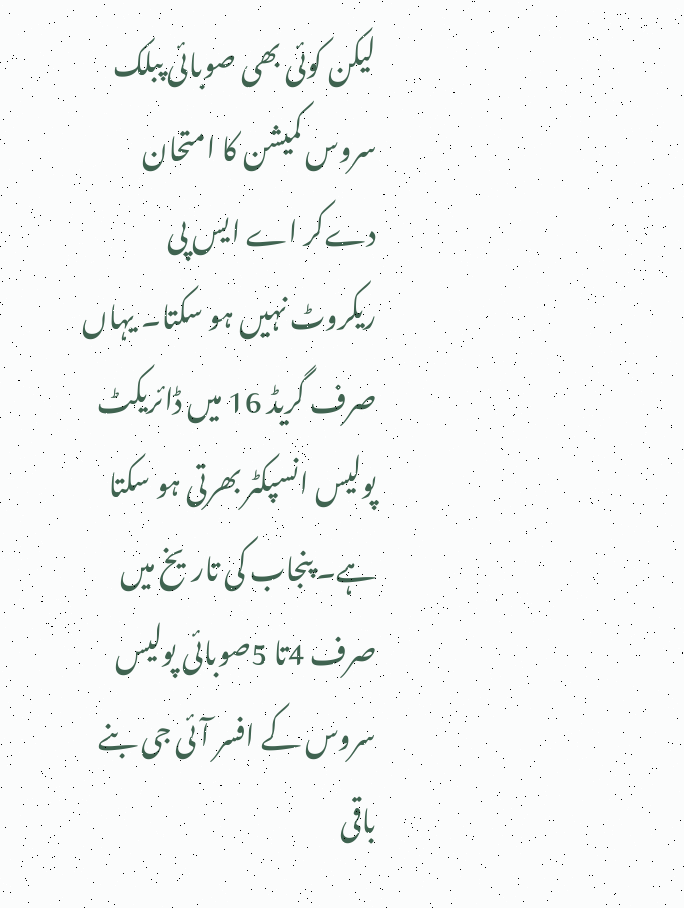لیکن کوئی بھی صوبائی پبلک سروس کمیشن کا امتحان دےکر اے ایس پی ریکروٹ نہیں ہو سکتا۔ یہاں صرف گریڈ 16 میں ڈائریکٹ پولیس انسپکٹر بھرتی ہو سکتا ہے۔ پنجاب کی تاریخ میں صرف 4تا 5صوبائی پولیس سروس کے افسر آئی جی بنے باقی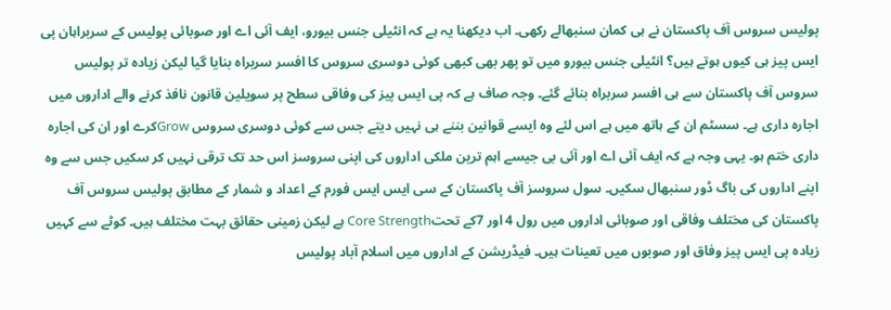پولیس سروس آف پاکستان نے ہی کمان سنبھالے رکھی۔ اب دیکھنا یہ ہے کہ انٹیلی جنس بیورو، ایف آئی اے اور صوبائی پولیس کے سربراہان پی ایس پیز ہی کیوں ہوتے ہیں؟ انٹیلی جنس بیورو میں تو پھر بھی کبھی کوئی دوسری سروس کا افسر سربراہ بنایا گیا لیکن زیادہ تر پولیس سروس آف پاکستان سے ہی افسر سربراہ بنائے گئے۔ وجہ صاف ہے کہ پی ایس پیز کی وفاقی سطح پر سویلین قانون نافذ کرنے والے اداروں میں اجارہ داری ہے۔ سسٹم ان کے ہاتھ میں ہے اس لئے وہ ایسے قوانین بننے ہی نہیں دیتے جس سے کوئی دوسری سروس Growکرے اور ان کی اجارہ داری ختم ہو۔ یہی وجہ ہے کہ ایف آئی اے اور آئی بی جیسے اہم ترین ملکی اداروں کی اپنی سروسز اس حد تک ترقی نہیں کر سکیں جس سے وہ اپنے اداروں کی باگ ڈور سنبھال سکیں۔ سول سروسز آف پاکستان کے سی ایس ایس فورم کے اعداد و شمار کے مطابق پولیس سروس آف پاکستان کی مختلف وفاقی اور صوبائی اداروں میں رول 4 اور 7کے تحتCore Strength ہے لیکن زمینی حقائق بہت مختلف ہیں۔ کوٹے سے کہیں زیادہ پی ایس پیز وفاق اور صوبوں میں تعینات ہیں۔ فیڈریشن کے اداروں میں اسلام آباد پولیس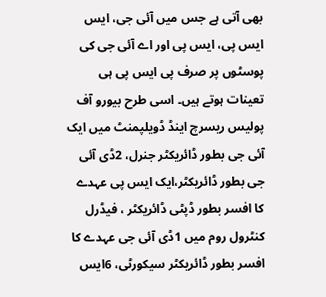بھی آتی ہے جس میں آئی جی، ایس ایس پی، ایس پی اور اے آئی جی کی پوسٹوں پر صرف پی ایس پی ہی تعینات ہوتے ہیں۔ اسی طرح بیورو آف پولیس ریسرچ اینڈ ڈویلپمنٹ میں ایک آئی جی بطور ڈائریکٹر جنرل، 2ڈی آئی جی بطور ڈائریکٹر،ایک ایس پی عہدے کا افسر بطور ڈپٹی ڈائریکٹر ، فیڈرل کنٹرول روم میں 1ڈی آئی جی عہدے کا افسر بطور ڈائریکٹر سیکورٹی، 6ایس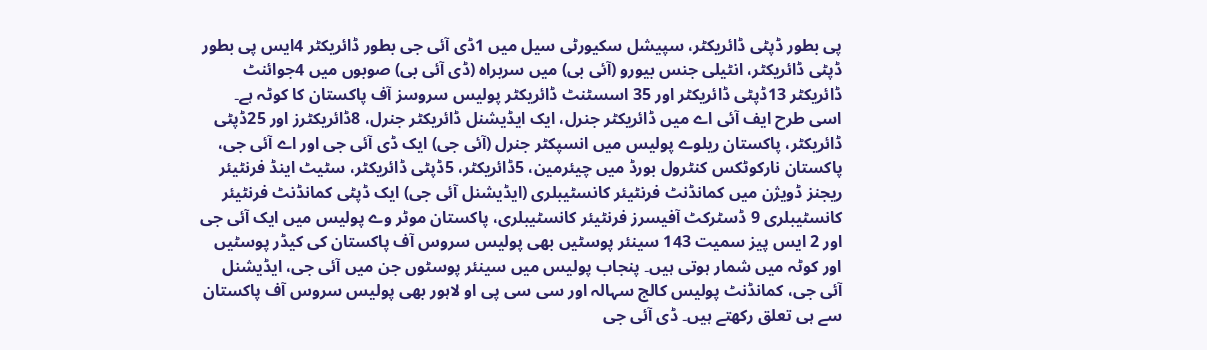پی بطور ڈپٹی ڈائریکٹر، سپیشل سکیورٹی سیل میں 1ڈی آئی جی بطور ڈائریکٹر 4ایس پی بطور ڈپٹی ڈائریکٹر، انٹیلی جنس بیورو (آئی بی) میں سربراہ (ڈی آئی بی) صوبوں میں 4جوائنٹ ڈائریکٹر 13ڈپٹی ڈائریکٹر اور 35 اسسٹنٹ ڈائریکٹر پولیس سروسز آف پاکستان کا کوٹہ ہے۔ اسی طرح ایف آئی اے میں ڈائریکٹر جنرل، ایک ایڈیشنل ڈائریکٹر جنرل، 8ڈائریکٹرز اور 25ڈپٹی ڈائریکٹر، پاکستان ریلوے پولیس میں انسپکٹر جنرل (آئی جی) ایک ڈی آئی جی اور اے آئی جی، پاکستان نارکوٹکس کنٹرول بورڈ میں چیئرمین، 5ڈائریکٹر، 5ڈپٹی ڈائریکٹر، سٹیٹ اینڈ فرنٹیئر ریجنز ڈویژن میں کمانڈنٹ فرنٹیئر کانسٹیبلری (ایڈیشنل آئی جی) ایک ڈپٹی کمانڈنٹ فرنٹیئر کانسٹیبلری 9 ڈسٹرکٹ آفیسرز فرنٹیئر کانسٹیبلری، پاکستان موٹر وے پولیس میں ایک آئی جی اور 2 ایس پیز سمیت 143 سینئر پوسٹیں بھی پولیس سروس آف پاکستان کی کیڈر پوسٹیں اور کوٹہ میں شمار ہوتی ہیں۔ پنجاب پولیس میں سینئر پوسٹوں جن میں آئی جی، ایڈیشنل آئی جی، کمانڈنٹ پولیس کالج سہالہ اور سی سی پی او لاہور بھی پولیس سروس آف پاکستان سے ہی تعلق رکھتے ہیں۔ ڈی آئی جی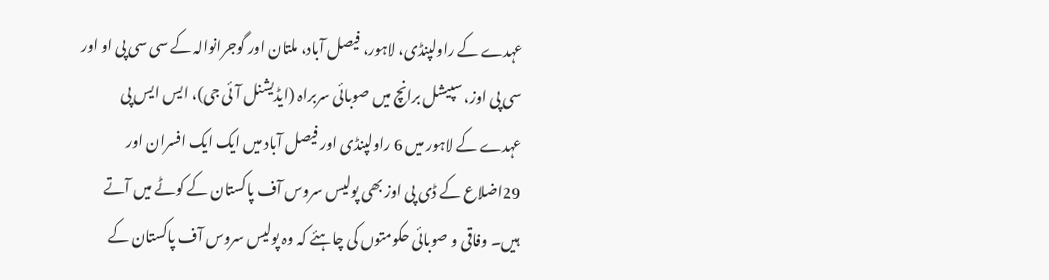عہدے کے راولپنڈی، لاہور، فیصل آباد، ملتان اور گوجرانوالہ کے سی سی پی او اور سی پی اوز، سپیشل برانچ میں صوبائی سربراہ (ایڈیشنل آئی جی)، ایس ایس پی عہدے کے لاہور میں 6 راولپنڈی اور فیصل آباد میں ایک ایک افسران اور 29اضلاع کے ڈی پی اوز بھی پولیس سروس آف پاکستان کے کوٹے میں آتے ہیں۔ وفاقی و صوبائی حکومتوں کی چاہئے کہ وہ پولیس سروس آف پاکستان کے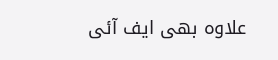علاوہ بھی ایف آئی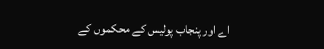اے اور پنجاب پولیس کے محکموں کے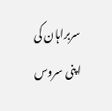سربراہان کی اپنی سروس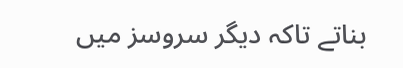بناتے تاکہ دیگر سروسز میں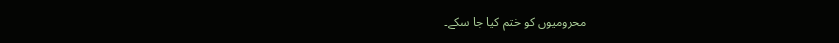محرومیوں کو ختم کیا جا سکے۔